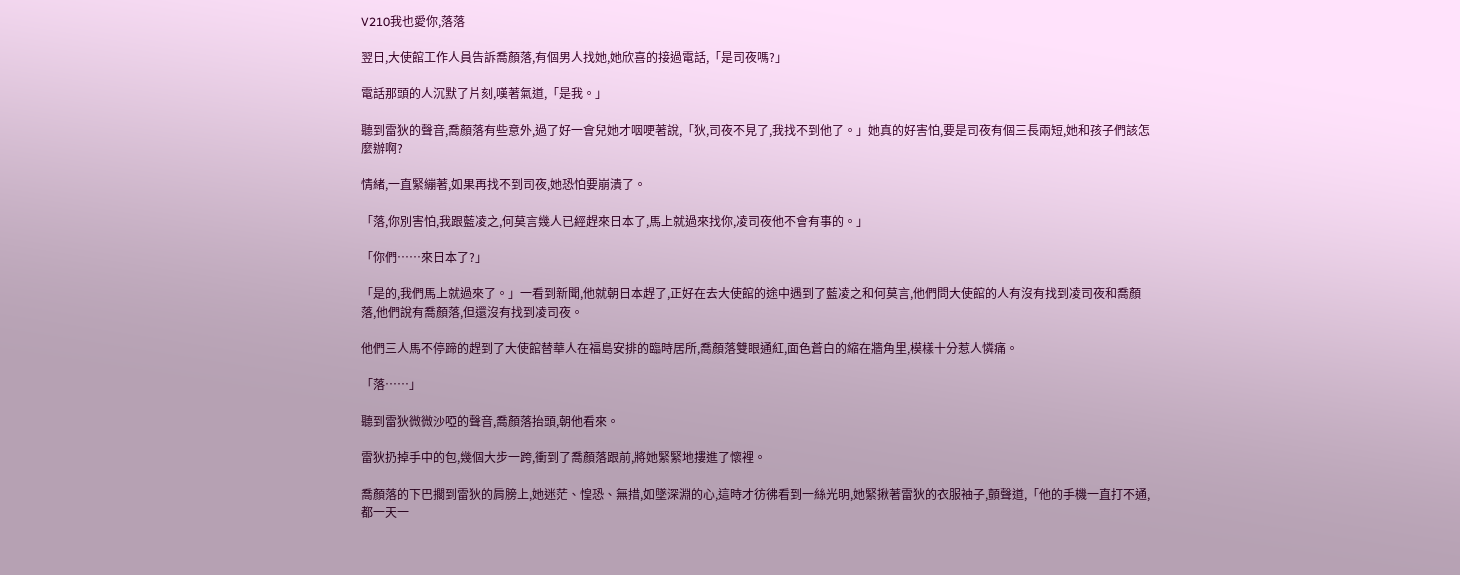V210我也愛你,落落

翌日,大使館工作人員告訴喬顏落,有個男人找她,她欣喜的接過電話,「是司夜嗎?」

電話那頭的人沉默了片刻,嘆著氣道,「是我。」

聽到雷狄的聲音,喬顏落有些意外,過了好一會兒她才咽哽著說,「狄,司夜不見了,我找不到他了。」她真的好害怕,要是司夜有個三長兩短,她和孩子們該怎麼辦啊?

情緒,一直緊繃著,如果再找不到司夜,她恐怕要崩潰了。

「落,你別害怕,我跟藍凌之,何莫言幾人已經趕來日本了,馬上就過來找你,凌司夜他不會有事的。」

「你們……來日本了?」

「是的,我們馬上就過來了。」一看到新聞,他就朝日本趕了,正好在去大使館的途中遇到了藍凌之和何莫言,他們問大使館的人有沒有找到凌司夜和喬顏落,他們說有喬顏落,但還沒有找到凌司夜。

他們三人馬不停蹄的趕到了大使館替華人在福島安排的臨時居所,喬顏落雙眼通紅,面色蒼白的縮在牆角里,模樣十分惹人憐痛。

「落……」

聽到雷狄微微沙啞的聲音,喬顏落抬頭,朝他看來。

雷狄扔掉手中的包,幾個大步一跨,衝到了喬顏落跟前,將她緊緊地摟進了懷裡。

喬顏落的下巴擱到雷狄的肩膀上,她迷茫、惶恐、無措,如墜深淵的心,這時才彷彿看到一絲光明,她緊揪著雷狄的衣服袖子,顫聲道,「他的手機一直打不通,都一天一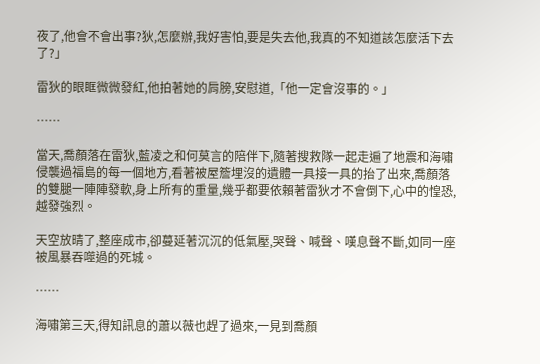夜了,他會不會出事?狄,怎麼辦,我好害怕,要是失去他,我真的不知道該怎麼活下去了?」

雷狄的眼眶微微發紅,他拍著她的肩膀,安慰道,「他一定會沒事的。」

……

當天,喬顏落在雷狄,藍凌之和何莫言的陪伴下,隨著搜救隊一起走遍了地震和海嘯侵襲過福島的每一個地方,看著被屋簷埋沒的遺體一具接一具的抬了出來,喬顏落的雙腿一陣陣發軟,身上所有的重量,幾乎都要依賴著雷狄才不會倒下,心中的惶恐,越發強烈。

天空放晴了,整座成市,卻蔓延著沉沉的低氣壓,哭聲、喊聲、嘆息聲不斷,如同一座被風暴吞噬過的死城。

……

海嘯第三天,得知訊息的蕭以薇也趕了過來,一見到喬顏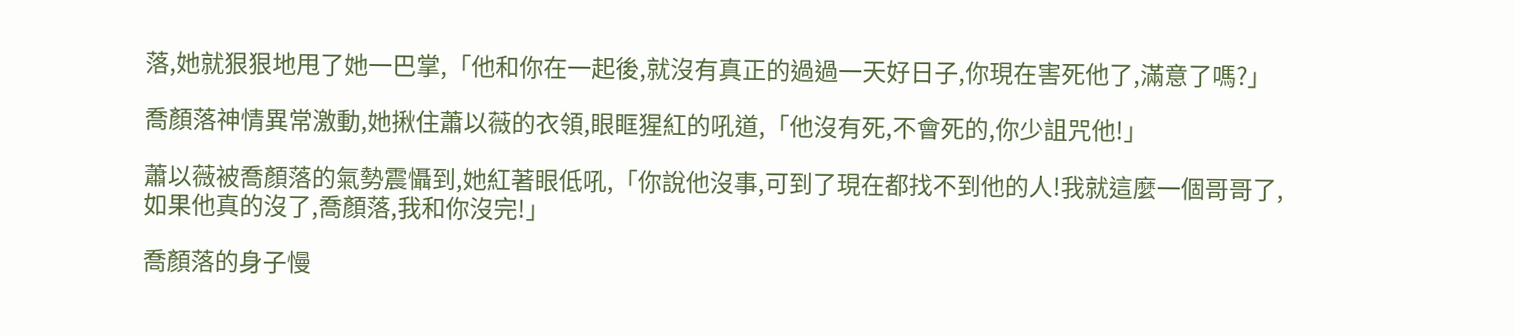落,她就狠狠地甩了她一巴掌,「他和你在一起後,就沒有真正的過過一天好日子,你現在害死他了,滿意了嗎?」

喬顏落神情異常激動,她揪住蕭以薇的衣領,眼眶猩紅的吼道,「他沒有死,不會死的,你少詛咒他!」

蕭以薇被喬顏落的氣勢震懾到,她紅著眼低吼,「你說他沒事,可到了現在都找不到他的人!我就這麼一個哥哥了,如果他真的沒了,喬顏落,我和你沒完!」

喬顏落的身子慢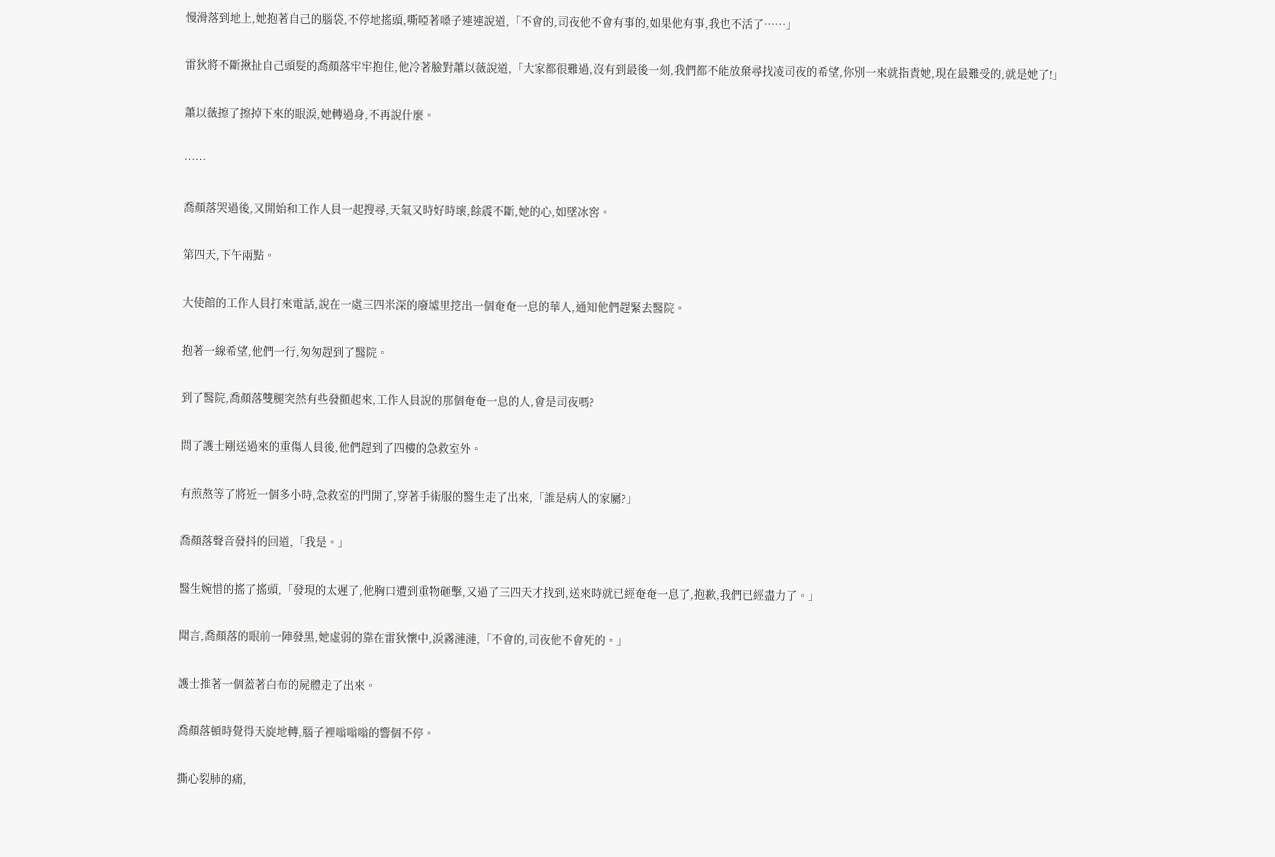慢滑落到地上,她抱著自己的腦袋,不停地搖頭,嘶啞著嗓子連連說道,「不會的,司夜他不會有事的,如果他有事,我也不活了……」

雷狄將不斷揪扯自己頭髮的喬顏落牢牢抱住,他冷著臉對蕭以薇說道,「大家都很難過,沒有到最後一刻,我們都不能放棄尋找凌司夜的希望,你別一來就指責她,現在最難受的,就是她了!」

蕭以薇擦了擦掉下來的眼淚,她轉過身,不再說什麼。

……

喬顏落哭過後,又開始和工作人員一起搜尋,天氣又時好時壞,餘震不斷,她的心,如墜冰窖。

第四天,下午兩點。

大使館的工作人員打來電話,說在一處三四米深的廢墟里挖出一個奄奄一息的華人,通知他們趕緊去醫院。

抱著一線希望,他們一行,匆匆趕到了醫院。

到了醫院,喬顏落雙腿突然有些發顫起來,工作人員說的那個奄奄一息的人,會是司夜嗎?

問了護士剛送過來的重傷人員後,他們趕到了四樓的急救室外。

有煎熬等了將近一個多小時,急救室的門開了,穿著手術服的醫生走了出來,「誰是病人的家屬?」

喬顏落聲音發抖的回道,「我是。」

醫生婉惜的搖了搖頭,「發現的太遲了,他胸口遭到重物砸擊,又過了三四天才找到,送來時就已經奄奄一息了,抱歉,我們已經盡力了。」

聞言,喬顏落的眼前一陣發黑,她虛弱的靠在雷狄懷中,淚霧漣漣,「不會的,司夜他不會死的。」

護士推著一個蓋著白布的屍體走了出來。

喬顏落頓時覺得天旋地轉,腦子裡嗡嗡嗡的響個不停。

撕心裂肺的痛,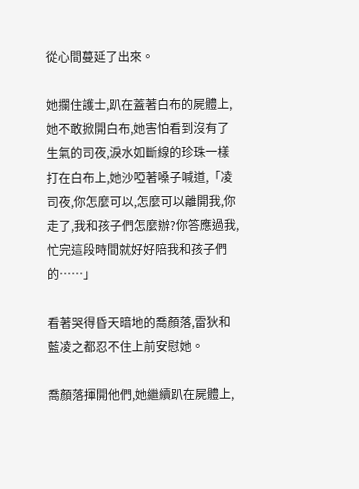從心間蔓延了出來。

她攔住護士,趴在蓋著白布的屍體上,她不敢掀開白布,她害怕看到沒有了生氣的司夜,淚水如斷線的珍珠一樣打在白布上,她沙啞著嗓子喊道,「凌司夜,你怎麼可以,怎麼可以離開我,你走了,我和孩子們怎麼辦?你答應過我,忙完這段時間就好好陪我和孩子們的……」

看著哭得昏天暗地的喬顏落,雷狄和藍凌之都忍不住上前安慰她。

喬顏落揮開他們,她繼續趴在屍體上,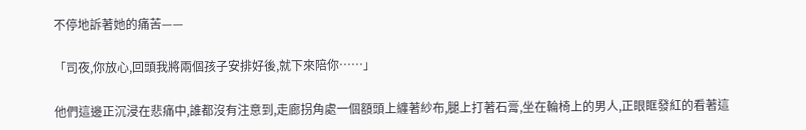不停地訴著她的痛苦——

「司夜,你放心,回頭我將兩個孩子安排好後,就下來陪你……」

他們這邊正沉浸在悲痛中,誰都沒有注意到,走廊拐角處一個額頭上纏著紗布,腿上打著石膏,坐在輪椅上的男人,正眼眶發紅的看著這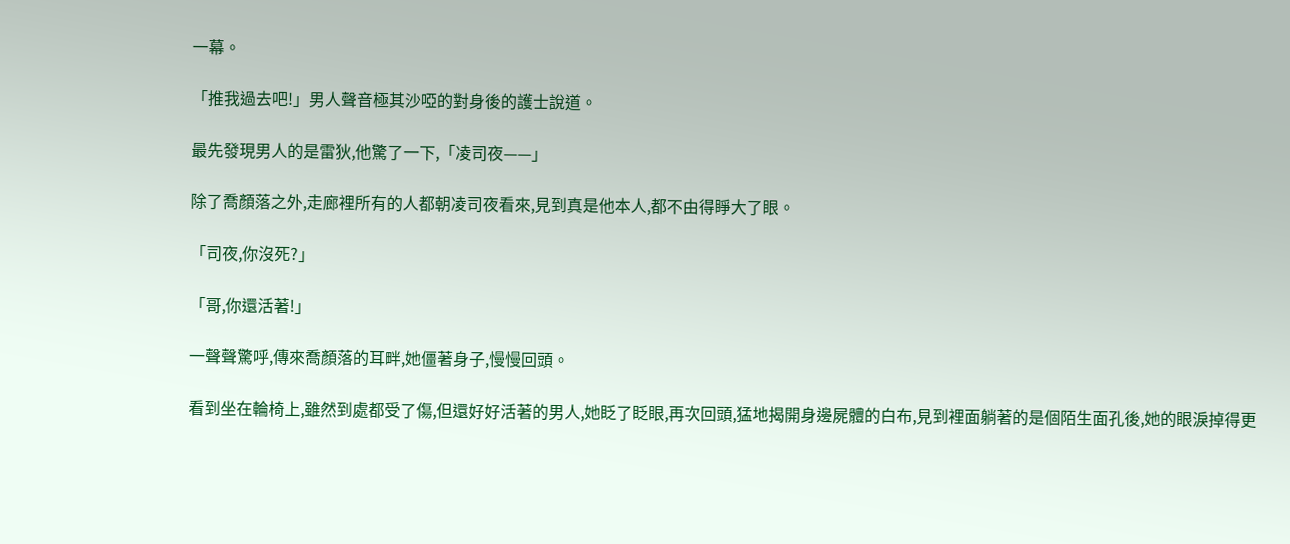一幕。

「推我過去吧!」男人聲音極其沙啞的對身後的護士說道。

最先發現男人的是雷狄,他驚了一下,「凌司夜——」

除了喬顏落之外,走廊裡所有的人都朝凌司夜看來,見到真是他本人,都不由得睜大了眼。

「司夜,你沒死?」

「哥,你還活著!」

一聲聲驚呼,傳來喬顏落的耳畔,她僵著身子,慢慢回頭。

看到坐在輪椅上,雖然到處都受了傷,但還好好活著的男人,她眨了眨眼,再次回頭,猛地揭開身邊屍體的白布,見到裡面躺著的是個陌生面孔後,她的眼淚掉得更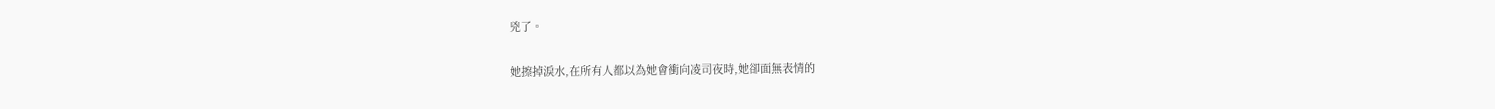兇了。

她擦掉淚水,在所有人都以為她會衝向凌司夜時,她卻面無表情的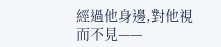經過他身邊,對他視而不見——